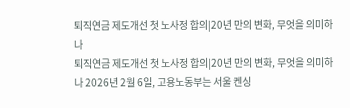퇴직연금 제도개선 첫 노사정 합의|20년 만의 변화, 무엇을 의미하나
퇴직연금 제도개선 첫 노사정 합의|20년 만의 변화, 무엇을 의미하나 2026년 2월 6일, 고용노동부는 서울 켄싱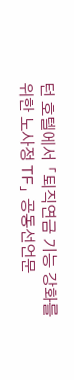턴 호텔에서 「퇴직연금 기능 강화를 위한 노사정 TF」 공동선언문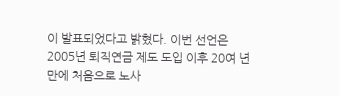이 발표되었다고 밝혔다. 이번 선언은 2005년 퇴직연금 제도 도입 이후 20여 년 만에 처음으로 노사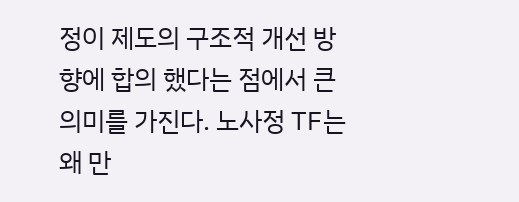정이 제도의 구조적 개선 방향에 합의 했다는 점에서 큰 의미를 가진다. 노사정 TF는 왜 만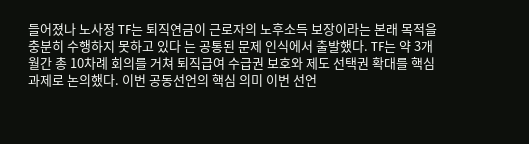들어졌나 노사정 TF는 퇴직연금이 근로자의 노후소득 보장이라는 본래 목적을 충분히 수행하지 못하고 있다 는 공통된 문제 인식에서 출발했다. TF는 약 3개월간 총 10차례 회의를 거쳐 퇴직급여 수급권 보호와 제도 선택권 확대를 핵심 과제로 논의했다. 이번 공동선언의 핵심 의미 이번 선언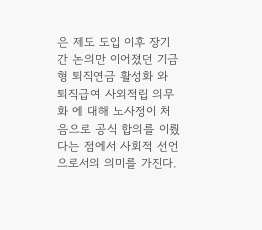은 제도 도입 이후 장기간 논의만 이어졌던 기금형 퇴직연금 활성화 와 퇴직급여 사외적립 의무화 에 대해 노사정이 처음으로 공식 합의를 이뤘다는 점에서 사회적 선언으로서의 의미를 가진다.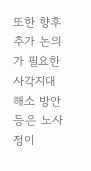또한 향후 추가 논의가 필요한 사각지대 해소 방안 등은 노사정이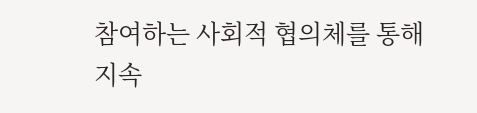참여하는 사회적 협의체를 통해 지속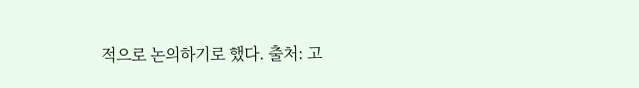적으로 논의하기로 했다. 출처: 고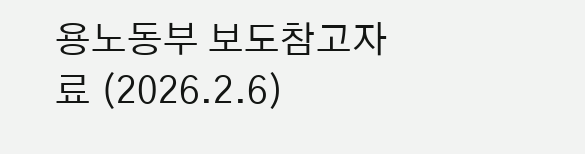용노동부 보도참고자료 (2026.2.6)